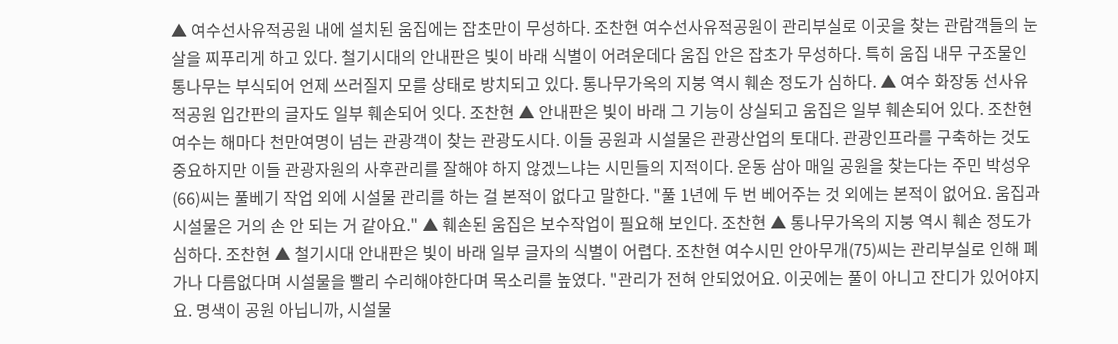▲ 여수선사유적공원 내에 설치된 움집에는 잡초만이 무성하다. 조찬현 여수선사유적공원이 관리부실로 이곳을 찾는 관람객들의 눈살을 찌푸리게 하고 있다. 철기시대의 안내판은 빛이 바래 식별이 어려운데다 움집 안은 잡초가 무성하다. 특히 움집 내무 구조물인 통나무는 부식되어 언제 쓰러질지 모를 상태로 방치되고 있다. 통나무가옥의 지붕 역시 훼손 정도가 심하다. ▲ 여수 화장동 선사유적공원 입간판의 글자도 일부 훼손되어 잇다. 조찬현 ▲ 안내판은 빛이 바래 그 기능이 상실되고 움집은 일부 훼손되어 있다. 조찬현 여수는 해마다 천만여명이 넘는 관광객이 찾는 관광도시다. 이들 공원과 시설물은 관광산업의 토대다. 관광인프라를 구축하는 것도 중요하지만 이들 관광자원의 사후관리를 잘해야 하지 않겠느냐는 시민들의 지적이다. 운동 삼아 매일 공원을 찾는다는 주민 박성우(66)씨는 풀베기 작업 외에 시설물 관리를 하는 걸 본적이 없다고 말한다. "풀 1년에 두 번 베어주는 것 외에는 본적이 없어요. 움집과 시설물은 거의 손 안 되는 거 같아요." ▲ 훼손된 움집은 보수작업이 필요해 보인다. 조찬현 ▲ 통나무가옥의 지붕 역시 훼손 정도가 심하다. 조찬현 ▲ 철기시대 안내판은 빛이 바래 일부 글자의 식별이 어렵다. 조찬현 여수시민 안아무개(75)씨는 관리부실로 인해 폐가나 다름없다며 시설물을 빨리 수리해야한다며 목소리를 높였다. "관리가 전혀 안되었어요. 이곳에는 풀이 아니고 잔디가 있어야지요. 명색이 공원 아닙니까, 시설물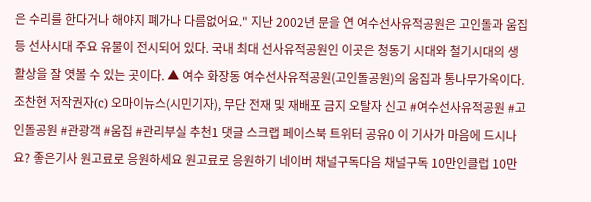은 수리를 한다거나 해야지 폐가나 다름없어요." 지난 2002년 문을 연 여수선사유적공원은 고인돌과 움집 등 선사시대 주요 유물이 전시되어 있다. 국내 최대 선사유적공원인 이곳은 청동기 시대와 철기시대의 생활상을 잘 엿볼 수 있는 곳이다. ▲ 여수 화장동 여수선사유적공원(고인돌공원)의 움집과 통나무가옥이다. 조찬현 저작권자(c) 오마이뉴스(시민기자), 무단 전재 및 재배포 금지 오탈자 신고 #여수선사유적공원 #고인돌공원 #관광객 #움집 #관리부실 추천1 댓글 스크랩 페이스북 트위터 공유0 이 기사가 마음에 드시나요? 좋은기사 원고료로 응원하세요 원고료로 응원하기 네이버 채널구독다음 채널구독 10만인클럽 10만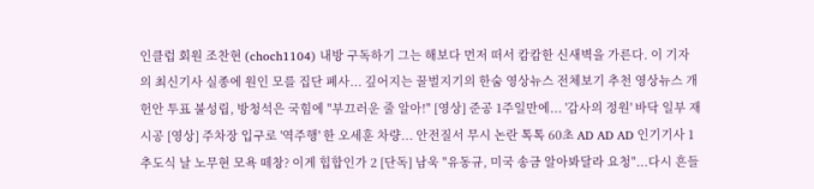인클럽 회원 조찬현 (choch1104) 내방 구독하기 그는 해보다 먼저 떠서 캄캄한 신새벽을 가른다. 이 기자의 최신기사 실종에 원인 모를 집단 폐사... 깊어지는 꿀벌지기의 한숨 영상뉴스 전체보기 추천 영상뉴스 개헌안 투표 불성립, 방청석은 국힘에 "부끄러운 줄 알아!" [영상] 준공 1주일만에... '감사의 정원' 바닥 일부 재시공 [영상] 주차장 입구로 '역주행' 한 오세훈 차량... 안전질서 무시 논란 톡톡 60초 AD AD AD 인기기사 1 추도식 날 노무현 모욕 떼창? 이게 힙합인가 2 [단독] 남욱 "유동규, 미국 송금 알아봐달라 요청"...다시 흔들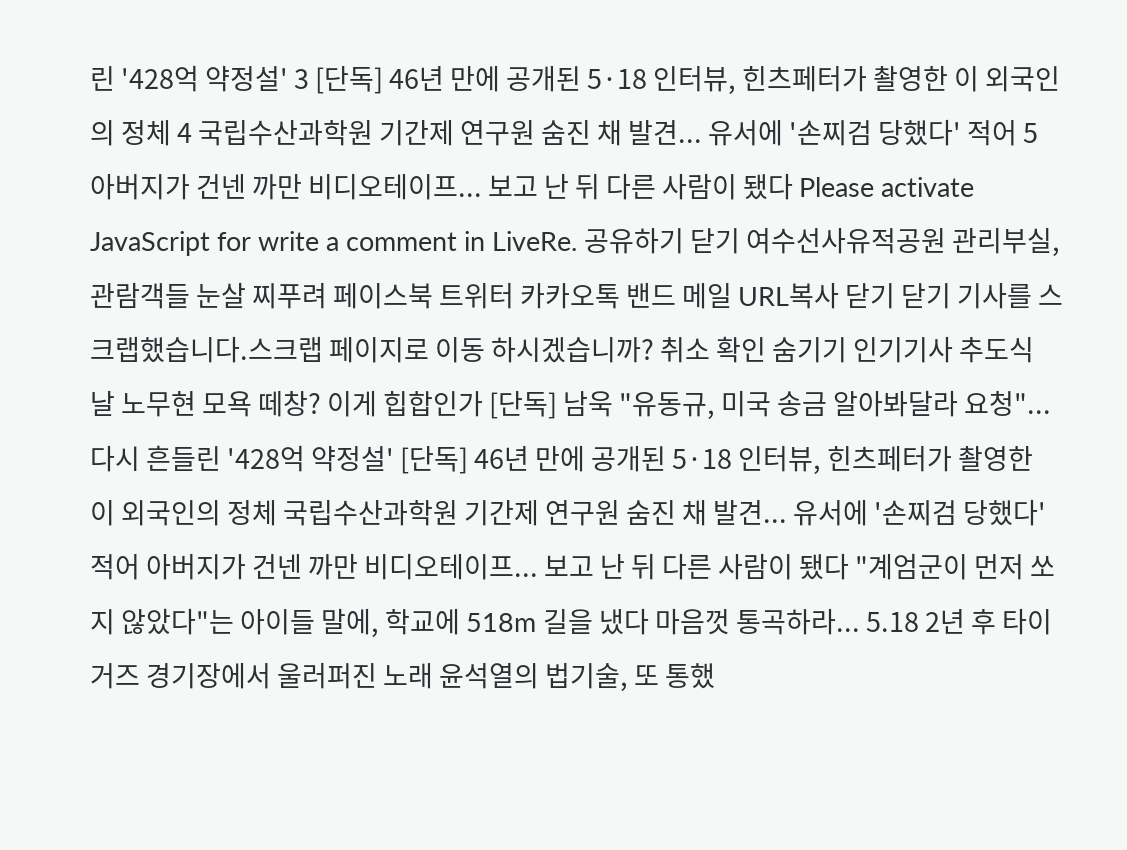린 '428억 약정설' 3 [단독] 46년 만에 공개된 5·18 인터뷰, 힌츠페터가 촬영한 이 외국인의 정체 4 국립수산과학원 기간제 연구원 숨진 채 발견... 유서에 '손찌검 당했다' 적어 5 아버지가 건넨 까만 비디오테이프... 보고 난 뒤 다른 사람이 됐다 Please activate JavaScript for write a comment in LiveRe. 공유하기 닫기 여수선사유적공원 관리부실, 관람객들 눈살 찌푸려 페이스북 트위터 카카오톡 밴드 메일 URL복사 닫기 닫기 기사를 스크랩했습니다.스크랩 페이지로 이동 하시겠습니까? 취소 확인 숨기기 인기기사 추도식 날 노무현 모욕 떼창? 이게 힙합인가 [단독] 남욱 "유동규, 미국 송금 알아봐달라 요청"...다시 흔들린 '428억 약정설' [단독] 46년 만에 공개된 5·18 인터뷰, 힌츠페터가 촬영한 이 외국인의 정체 국립수산과학원 기간제 연구원 숨진 채 발견... 유서에 '손찌검 당했다' 적어 아버지가 건넨 까만 비디오테이프... 보고 난 뒤 다른 사람이 됐다 "계엄군이 먼저 쏘지 않았다"는 아이들 말에, 학교에 518m 길을 냈다 마음껏 통곡하라... 5.18 2년 후 타이거즈 경기장에서 울러퍼진 노래 윤석열의 법기술, 또 통했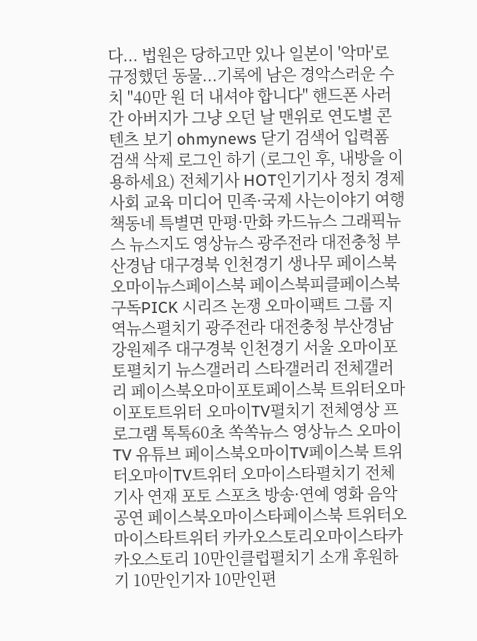다... 법원은 당하고만 있나 일본이 '악마'로 규정했던 동물...기록에 남은 경악스러운 수치 "40만 원 더 내셔야 합니다" 핸드폰 사러 간 아버지가 그냥 오던 날 맨위로 연도별 콘텐츠 보기 ohmynews 닫기 검색어 입력폼 검색 삭제 로그인 하기 (로그인 후, 내방을 이용하세요) 전체기사 HOT인기기사 정치 경제 사회 교육 미디어 민족·국제 사는이야기 여행 책동네 특별면 만평·만화 카드뉴스 그래픽뉴스 뉴스지도 영상뉴스 광주전라 대전충청 부산경남 대구경북 인천경기 생나무 페이스북오마이뉴스페이스북 페이스북피클페이스북 구독PICK 시리즈 논쟁 오마이팩트 그룹 지역뉴스펼치기 광주전라 대전충청 부산경남 강원제주 대구경북 인천경기 서울 오마이포토펼치기 뉴스갤러리 스타갤러리 전체갤러리 페이스북오마이포토페이스북 트위터오마이포토트위터 오마이TV펼치기 전체영상 프로그램 톡톡60초 쏙쏙뉴스 영상뉴스 오마이TV 유튜브 페이스북오마이TV페이스북 트위터오마이TV트위터 오마이스타펼치기 전체기사 연재 포토 스포츠 방송·연예 영화 음악 공연 페이스북오마이스타페이스북 트위터오마이스타트위터 카카오스토리오마이스타카카오스토리 10만인클럽펼치기 소개 후원하기 10만인기자 10만인편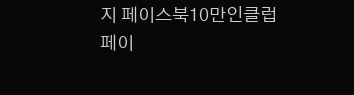지 페이스북10만인클럽페이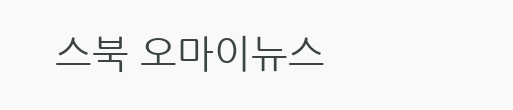스북 오마이뉴스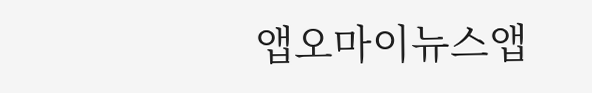앱오마이뉴스앱